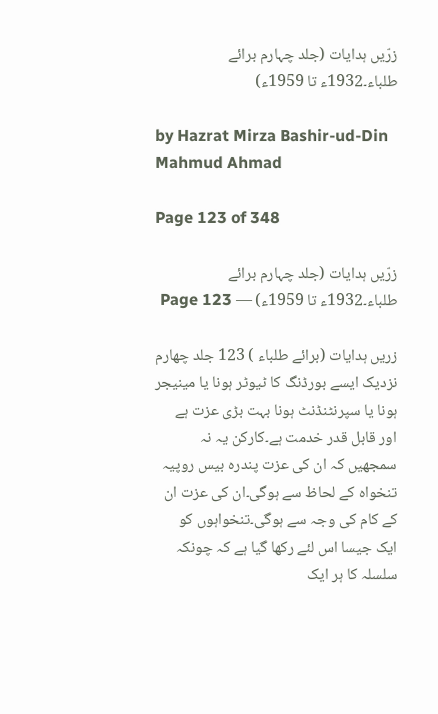زرّیں ہدایات (جلد چہارم برائے طلباء۔1932ء تا 1959ء)

by Hazrat Mirza Bashir-ud-Din Mahmud Ahmad

Page 123 of 348

زرّیں ہدایات (جلد چہارم برائے طلباء۔1932ء تا 1959ء) — Page 123

زریں ہدایات (برائے طلباء ) 123 جلد چهارم نزدیک ایسے بورڈنگ کا ٹیوٹر ہونا یا مینیجر ہونا یا سپرنٹنڈنٹ ہونا بہت بڑی عزت ہے اور قابل قدر خدمت ہے۔کارکن یہ نہ سمجھیں کہ ان کی عزت پندرہ بیس روپیہ تنخواہ کے لحاظ سے ہوگی۔ان کی عزت ان کے کام کی وجہ سے ہوگی۔تنخواہوں کو ایک جیسا اس لئے رکھا گیا ہے کہ چونکہ سلسلہ کا ہر ایک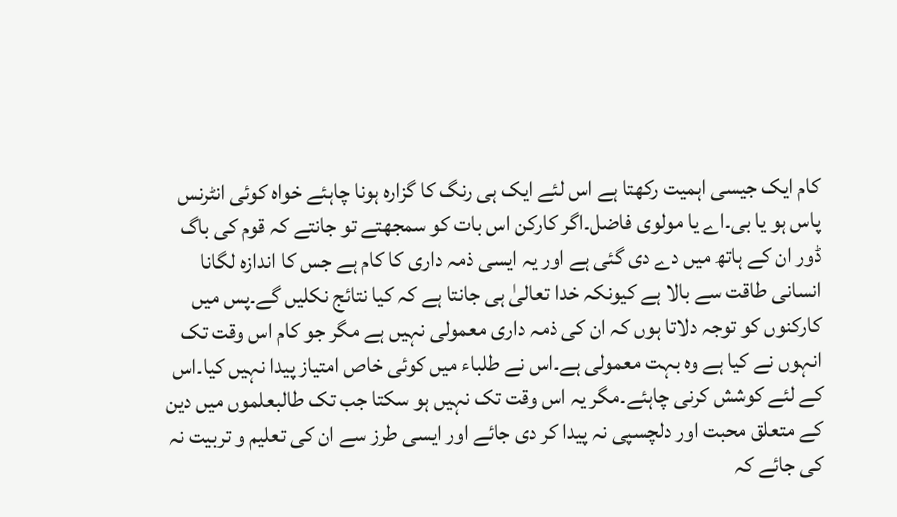کام ایک جیسی اہمیت رکھتا ہے اس لئے ایک ہی رنگ کا گزارہ ہونا چاہئے خواہ کوئی انٹرنس پاس ہو یا بی۔اے یا مولوی فاضل۔اگر کارکن اس بات کو سمجھتے تو جانتے کہ قوم کی باگ ڈور ان کے ہاتھ میں دے دی گئی ہے اور یہ ایسی ذمہ داری کا کام ہے جس کا اندازہ لگانا انسانی طاقت سے بالا ہے کیونکہ خدا تعالیٰ ہی جانتا ہے کہ کیا نتائج نکلیں گے۔پس میں کارکنوں کو توجہ دلاتا ہوں کہ ان کی ذمہ داری معمولی نہیں ہے مگر جو کام اس وقت تک انہوں نے کیا ہے وہ بہت معمولی ہے۔اس نے طلباء میں کوئی خاص امتیاز پیدا نہیں کیا۔اس کے لئے کوشش کرنی چاہئے۔مگر یہ اس وقت تک نہیں ہو سکتا جب تک طالبعلموں میں دین کے متعلق محبت اور دلچسپی نہ پیدا کر دی جائے اور ایسی طرز سے ان کی تعلیم و تربیت نہ کی جائے کہ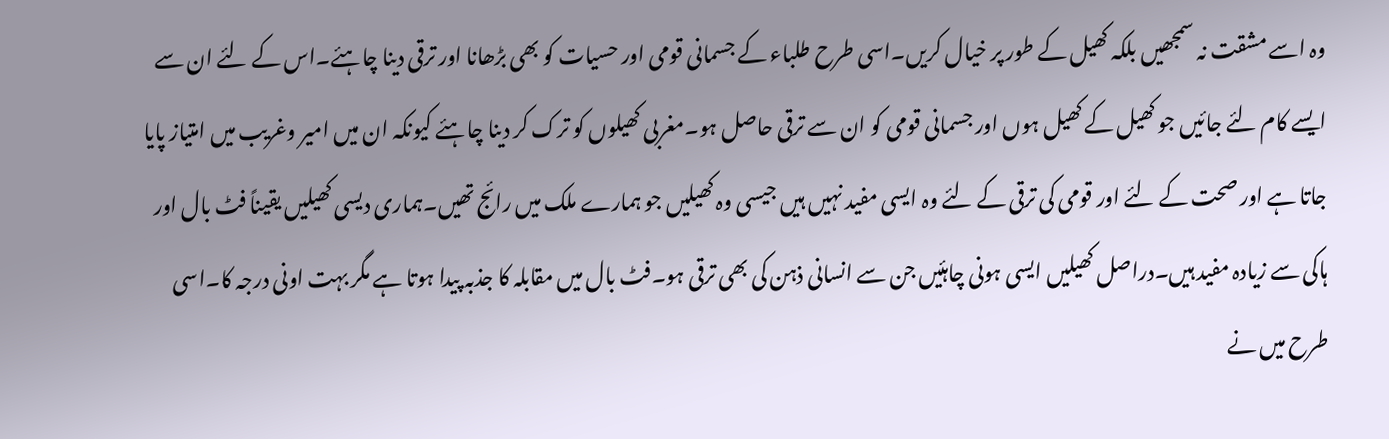وہ اسے مشقت نہ سمجھیں بلکہ کھیل کے طور پر خیال کریں۔اسی طرح طلباء کے جسمانی قومی اور حسیات کو بھی بڑھانا اور ترقی دینا چاہئے۔اس کے لئے ان سے ایسے کام لئے جائیں جو کھیل کے کھیل ہوں اور جسمانی قومی کو ان سے ترقی حاصل ہو۔مغربی کھیلوں کو ترک کر دینا چاہئے کیونکہ ان میں امیر وغریب میں امتیاز پایا جاتا ہے اور صحت کے لئے اور قومی کی ترقی کے لئے وہ ایسی مفید نہیں ہیں جیسی وہ کھیلیں جو ہمارے ملک میں رائج تھیں۔ہماری دیسی کھیلیں یقیناً فٹ بال اور ہاکی سے زیادہ مفید ہیں۔دراصل کھیلیں ایسی ہونی چاہئیں جن سے انسانی ذہن کی بھی ترقی ہو۔فٹ بال میں مقابلہ کا جذبہ پیدا ہوتا ہے مگر بہت اونی درجہ کا۔اسی طرح میں نے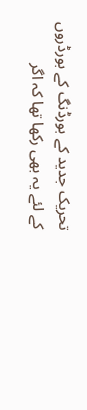تحریک جدید کے بورڈنگ کے بورڈروں کے لئے یہ بھی رکھا تھا کہ اگر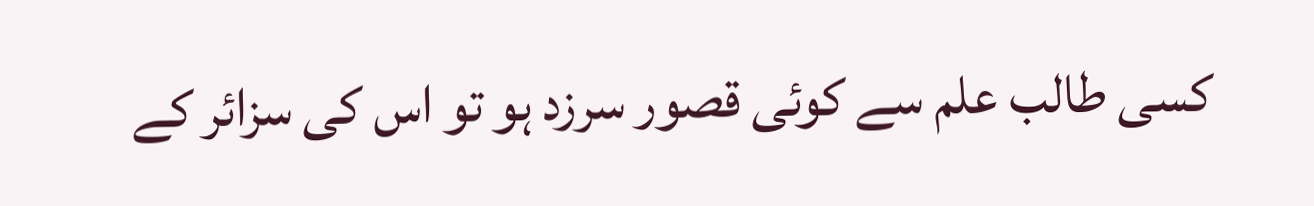کسی طالب علم سے کوئی قصور سرزد ہو تو اس کی سزائر کے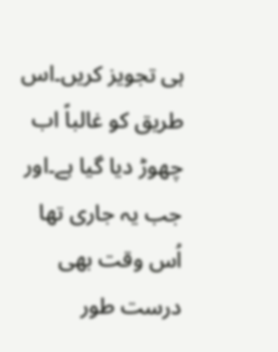ہی تجویز کریں۔اس طریق کو غالباً اب چھوڑ دیا گیا ہے۔اور جب یہ جاری تھا اُس وقت بھی درست طور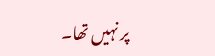پر نہیں تھا۔